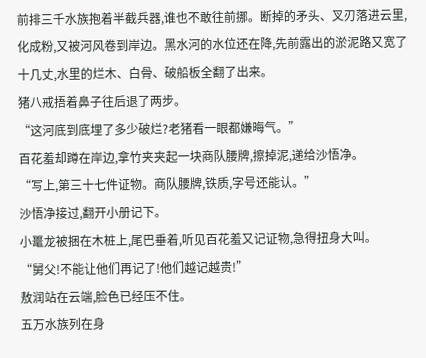前排三千水族抱着半截兵器,谁也不敢往前挪。断掉的矛头、叉刃落进云里,化成粉,又被河风卷到岸边。黑水河的水位还在降,先前露出的淤泥路又宽了十几丈,水里的烂木、白骨、破船板全翻了出来。
猪八戒捂着鼻子往后退了两步。
“这河底到底埋了多少破烂?老猪看一眼都嫌晦气。”
百花羞却蹲在岸边,拿竹夹夹起一块商队腰牌,擦掉泥,递给沙悟净。
“写上,第三十七件证物。商队腰牌,铁质,字号还能认。”
沙悟净接过,翻开小册记下。
小鼍龙被捆在木桩上,尾巴垂着,听见百花羞又记证物,急得扭身大叫。
“舅父!不能让他们再记了!他们越记越贵!”
敖润站在云端,脸色已经压不住。
五万水族列在身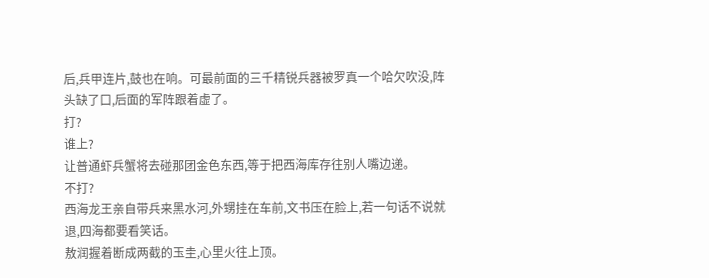后,兵甲连片,鼓也在响。可最前面的三千精锐兵器被罗真一个哈欠吹没,阵头缺了口,后面的军阵跟着虚了。
打?
谁上?
让普通虾兵蟹将去碰那团金色东西,等于把西海库存往别人嘴边递。
不打?
西海龙王亲自带兵来黑水河,外甥挂在车前,文书压在脸上,若一句话不说就退,四海都要看笑话。
敖润握着断成两截的玉圭,心里火往上顶。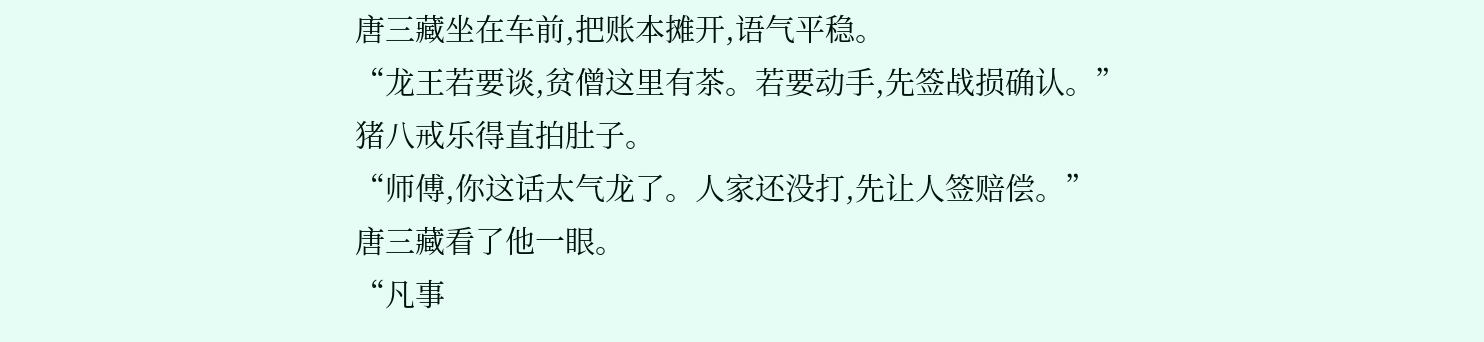唐三藏坐在车前,把账本摊开,语气平稳。
“龙王若要谈,贫僧这里有茶。若要动手,先签战损确认。”
猪八戒乐得直拍肚子。
“师傅,你这话太气龙了。人家还没打,先让人签赔偿。”
唐三藏看了他一眼。
“凡事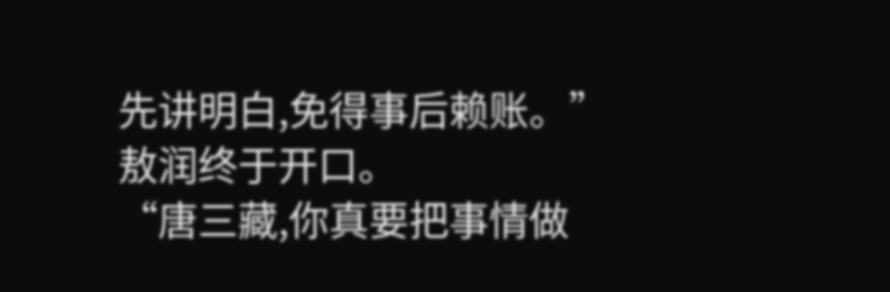先讲明白,免得事后赖账。”
敖润终于开口。
“唐三藏,你真要把事情做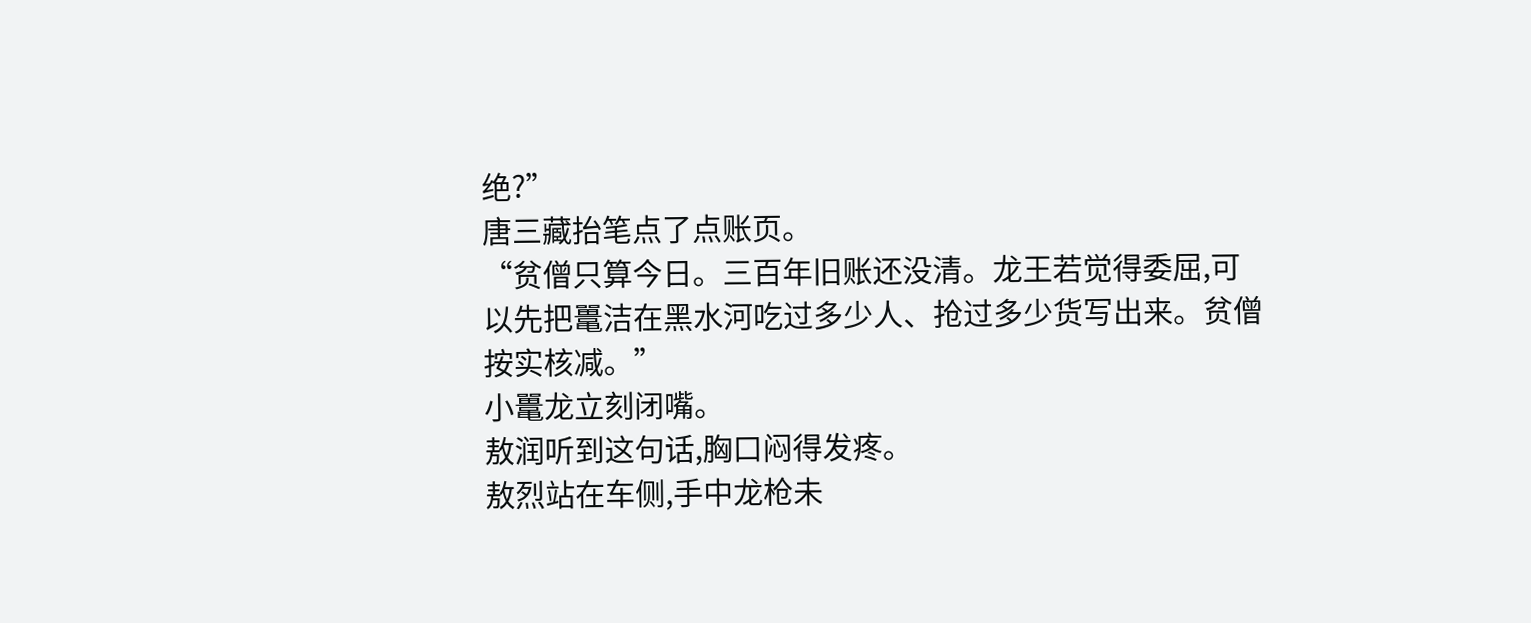绝?”
唐三藏抬笔点了点账页。
“贫僧只算今日。三百年旧账还没清。龙王若觉得委屈,可以先把鼍洁在黑水河吃过多少人、抢过多少货写出来。贫僧按实核减。”
小鼍龙立刻闭嘴。
敖润听到这句话,胸口闷得发疼。
敖烈站在车侧,手中龙枪未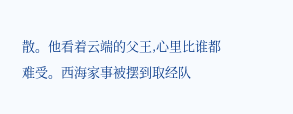散。他看着云端的父王,心里比谁都难受。西海家事被摆到取经队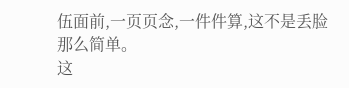伍面前,一页页念,一件件算,这不是丢脸那么简单。
这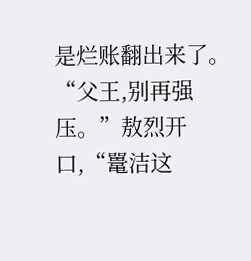是烂账翻出来了。
“父王,别再强压。”敖烈开口,“鼍洁这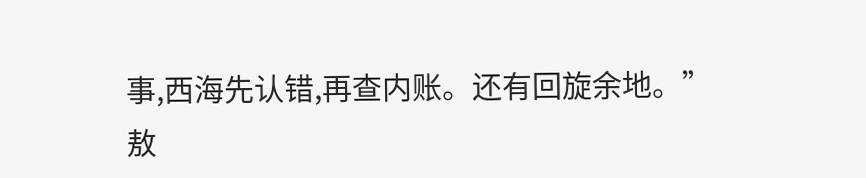事,西海先认错,再查内账。还有回旋余地。”
敖